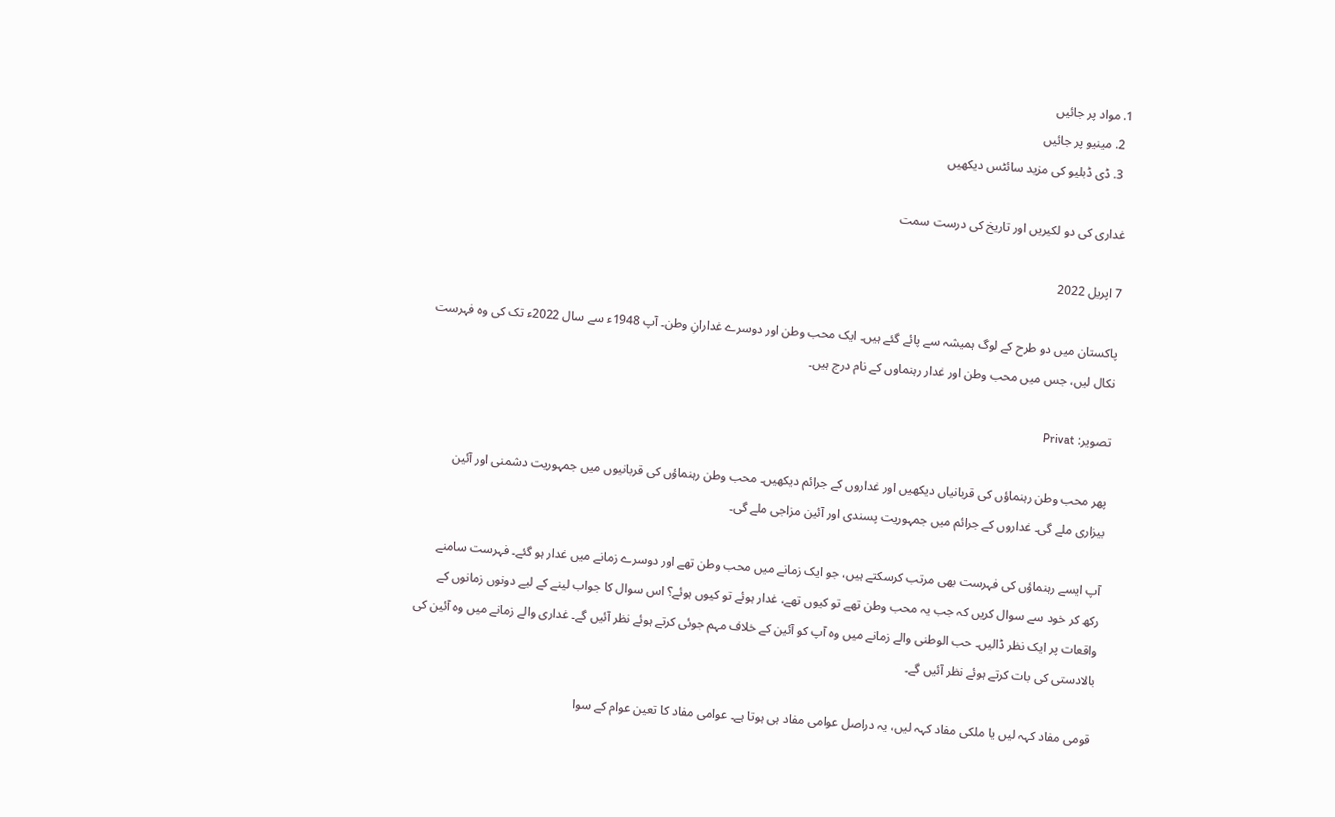1. مواد پر جائیں
  2. مینیو پر جائیں
  3. ڈی ڈبلیو کی مزید سائٹس دیکھیں

غداری کی دو لکیریں اور تاریخ کی درست سمت

7 اپریل 2022

پاکستان میں دو طرح کے لوگ ہمیشہ سے پائے گئے ہیں۔ ایک محب وطن اور دوسرے غدارانِ وطن۔ آپ 1948ء سے سال 2022ء تک کی وہ فہرست نکال لیں، جس میں محب وطن اور غدار رہنماوں کے نام درج ہیں۔

تصویر: Privat

پھر محب وطن رہنماؤں کی قربانیاں دیکھیں اور غداروں کے جرائم دیکھیں۔ محب وطن رہنماؤں کی قربانیوں میں جمہوریت دشمنی اور آئین بیزاری ملے گی۔ غداروں کے جرائم میں جمہوریت پسندی اور آئین مزاجی ملے گی۔

آپ ایسے رہنماؤں کی فہرست بھی مرتب کرسکتے ہیں، جو ایک زمانے میں محب وطن تھے اور دوسرے زمانے میں غدار ہو گئے۔ فہرست سامنے رکھ کر خود سے سوال کریں کہ جب یہ محب وطن تھے تو کیوں تھے، غدار ہوئے تو کیوں ہوئے؟ اس سوال کا جواب لینے کے لیے دونوں زمانوں کے واقعات پر ایک نظر ڈالیں۔ حب الوطنی والے زمانے میں وہ آپ کو آئین کے خلاف مہم جوئی کرتے ہوئے نظر آئیں گے۔ غداری والے زمانے میں وہ آئین کی بالادستی کی بات کرتے ہوئے نظر آئیں گے۔

قومی مفاد کہہ لیں یا ملکی مفاد کہہ لیں، یہ دراصل عوامی مفاد ہی ہوتا ہے۔ عوامی مفاد کا تعین عوام کے سوا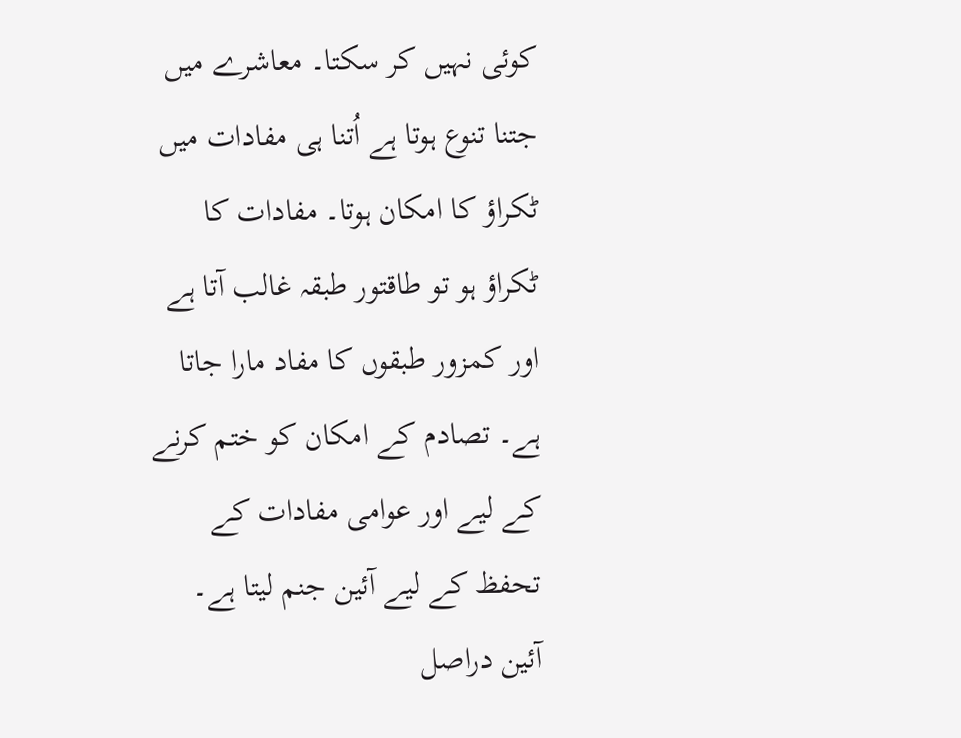کوئی نہیں کر سکتا۔ معاشرے میں جتنا تنوع ہوتا ہے اُتنا ہی مفادات میں ٹکراؤ کا امکان ہوتا۔ مفادات کا ٹکراؤ ہو تو طاقتور طبقہ غالب آتا ہے اور کمزور طبقوں کا مفاد مارا جاتا ہے۔ تصادم کے امکان کو ختم کرنے کے لیے اور عوامی مفادات کے تحفظ کے لیے آئین جنم لیتا ہے۔ آئین دراصل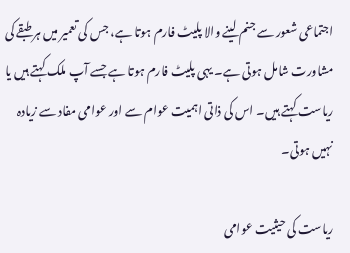اجتماعی شعور سے جنم لینے والا پلیٹ فارم ہوتا ہے، جس کی تعمیر میں ہر طبقے کی مشاورت شامل ہوتی ہے۔ یہی پلیٹ فارم ہوتا ہے جسے آپ ملک کہتے ہیں یا ریاست کہتے ہیں۔ اس کی ذاتی اہمیت عوام سے اور عوامی مفاد سے زیادہ نہیں ہوتی۔

ریاست کی حیثیت عوامی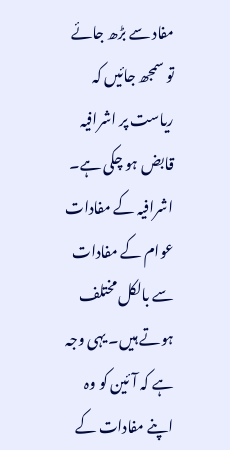مفاد سے بڑھ جائے تو سمجھ جائیں کہ ریاست پر اشرافیہ قابض ہو چکی ہے۔ اشرافیہ کے مفادات عوام کے مفادات سے بالکل مختلف ہوتے ہیں۔ یہی وجہ ہے کہ آئین کو وہ اپنے مفادات کے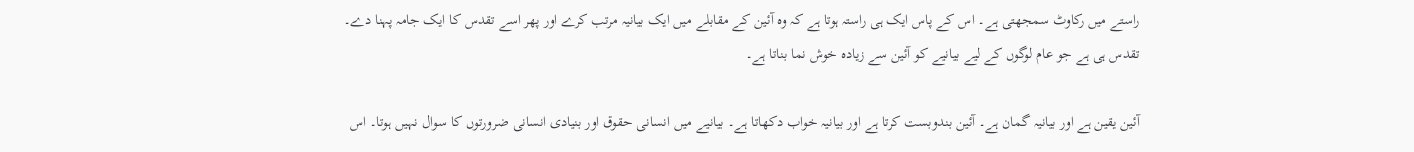راستے میں رکاوٹ سمجھتی ہے۔ اس کے پاس ایک ہی راستہ ہوتا ہے کہ وہ آئین کے مقابلے میں ایک بیانیہ مرتب کرے اور پھر اسے تقدس کا ایک جامہ پہنا دے۔ تقدس ہی ہے جو عام لوگوں کے لیے بیانیے کو آئین سے زیادہ خوش نما بناتا ہے۔

آئین یقین ہے اور بیانیہ گمان ہے۔ آئین بندوبست کرتا ہے اور بیانیہ خواب دکھاتا ہے۔ بیانیے میں انسانی حقوق اور بنیادی انسانی ضرورتوں کا سوال نہیں ہوتا۔ اس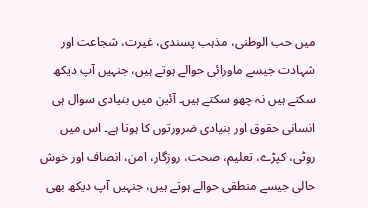میں حب الوطنی، مذہب پسندی، غیرت، شجاعت اور شہادت جیسے ماورائی حوالے ہوتے ہیں، جنہیں آپ دیکھ سکتے ہیں نہ چھو سکتے ہیں۔ آئین میں بنیادی سوال ہی انسانی حقوق اور بنیادی ضرورتوں کا ہوتا ہے۔ اس میں روٹی، کپڑے، تعلیم، صحت، روزگار، امن، انصاف اور خوش حالی جیسے منطقی حوالے ہوتے ہیں، جنہیں آپ دیکھ بھی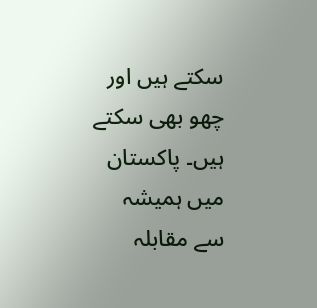سکتے ہیں اور چھو بھی سکتے ہیں۔ پاکستان میں ہمیشہ سے مقابلہ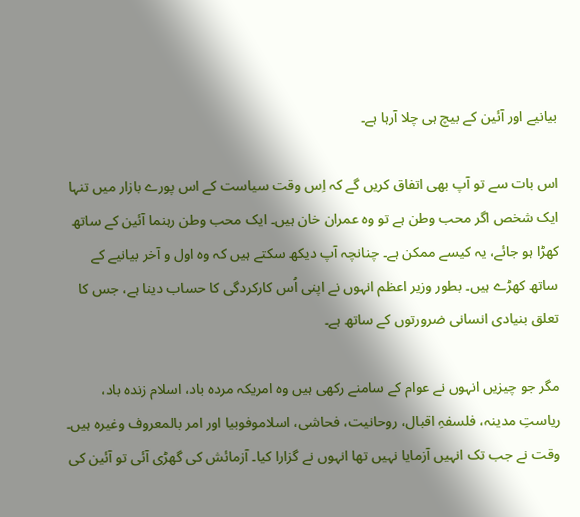بیانیے اور آئین کے بیچ ہی چلا آرہا ہے۔

اس بات سے تو آپ بھی اتفاق کریں گے کہ اِس وقت سیاست کے اس پورے بازار میں تنہا ایک شخص اگر محب وطن ہے تو وہ عمران خان ہیں۔ ایک محب وطن رہنما آئین کے ساتھ کھڑا ہو جائے، یہ کیسے ممکن ہے۔ چنانچہ آپ دیکھ سکتے ہیں کہ وہ اول و آخر بیانیے کے ساتھ کھڑے ہیں۔ بطور وزیر اعظم انہوں نے اپنی اُس کارکردگی کا حساب دینا ہے، جس کا تعلق بنیادی انسانی ضرورتوں کے ساتھ ہے۔

مگر جو چیزیں انہوں نے عوام کے سامنے رکھی ہیں وہ امریکہ مردہ باد، اسلام زندہ باد، ریاستِ مدینہ، فلسفہِ اقبال، روحانیت، فحاشی، اسلاموفوبیا اور امر بالمعروف وغیرہ ہیں۔ وقت نے جب تک انہیں آزمایا نہیں تھا انہوں نے گزارا کیا۔ آزمائش کی گھڑی آئی تو آئین کی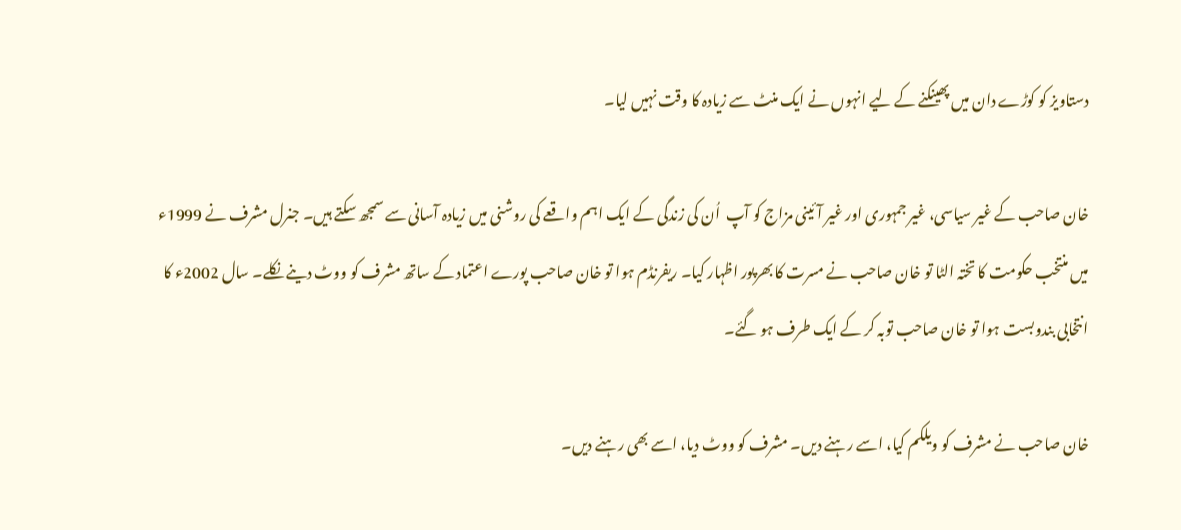دستاویز کو کوڑے دان میں پھینکنے کے لیے انہوں نے ایک منٹ سے زیادہ کا وقت نہیں لیا۔

خان صاحب کے غیر سیاسی، غیر جمہوری اور غیر آئینی مزاج کو آپ  اُن کی زندگی کے ایک اہم واقعے کی روشنی میں زیادہ آسانی سے سمجھ سکتے ہیں۔ جنرل مشرف نے 1999ء میں منتخب حکومت کا تختہ الٹا تو خان صاحب نے مسرت کا بھرپور اظہار کیا۔ ریفرنڈم ہوا تو خان صاحب پورے اعتماد کے ساتھ مشرف کو ووٹ دینے نکلے۔ سال 2002ء کا انتخابی بندوبست ہوا تو خان صاحب توبہ کر کے ایک طرف ہو گئے۔

خان صاحب نے مشرف کو ویلکم کیا، اسے رہنے دیں۔ مشرف کو ووٹ دیا، اسے بھی رہنے دیں۔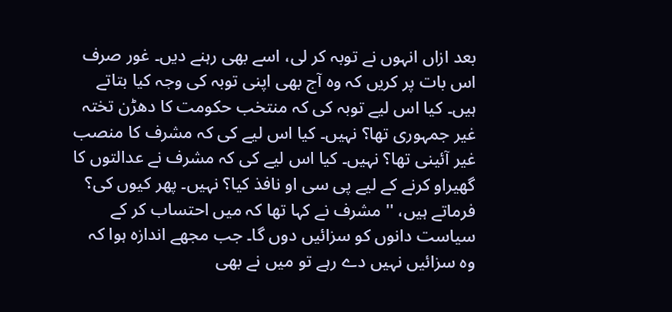بعد ازاں انہوں نے توبہ کر لی، اسے بھی رہنے دیں۔ غور صرف اس بات پر کریں کہ وہ آج بھی اپنی توبہ کی وجہ کیا بتاتے ہیں۔ کیا اس لیے توبہ کی کہ منتخب حکومت کا دھڑن تختہ غیر جمہوری تھا؟ نہیں۔ کیا اس لیے کی کہ مشرف کا منصب غیر آئینی تھا؟ نہیں۔ کیا اس لیے کی کہ مشرف نے عدالتوں کا گھیراو کرنے کے لیے پی سی او نافذ کیا؟ نہیں۔ پھر کیوں کی؟ فرماتے ہیں، ''مشرف نے کہا تھا کہ میں احتساب کر کے سیاست دانوں کو سزائیں دوں گا۔ جب مجھے اندازہ ہوا کہ وہ سزائیں نہیں دے رہے تو میں نے بھی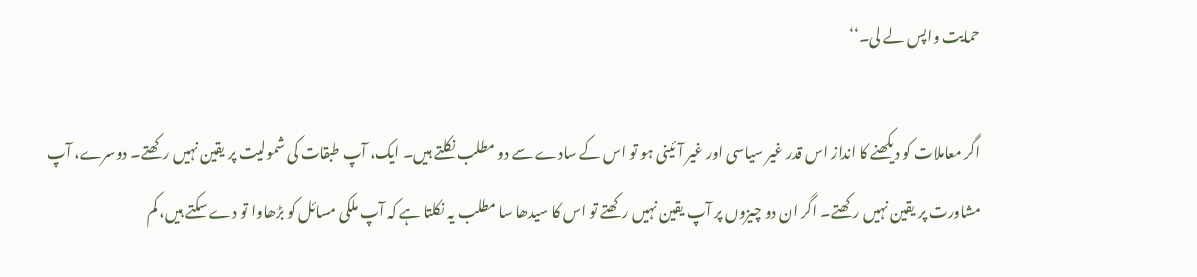حمایت واپس لے لی۔‘‘

اگر معاملات کو دیکھنے کا انداز اس قدر غیر سیاسی اور غیر آئینی ہو تو اس کے سادے سے دو مطلب نکلتے ہیں۔ ایک، آپ طبقات کی شمولیت پر یقین نہیں رکھتے۔ دوسرے، آپ مشاورت پر یقین نہیں رکھتے۔ اگر ان دو چیزوں پر آپ یقین نہیں رکھتے تو اس کا سیدھا سا مطلب یہ نکلتا ہے کہ آپ ملکی مسائل کو بڑھاوا تو دے سکتے ہیں، کم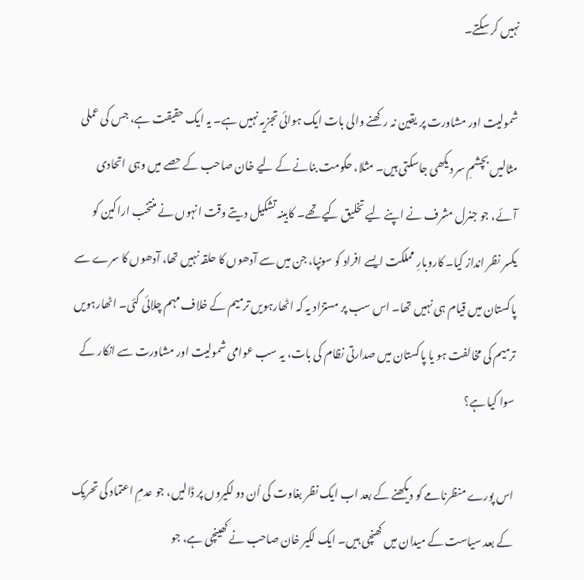نہیں کر سکتے۔

شمولیت اور مشاورت پر یقین نہ رکھنے والی بات ایک ہوائی تجزیہ نہیں ہے۔ یہ ایک حقیقت ہے، جس کی عملی مثالیں بچشمِ سر دیکھی جاسکتی ہیں۔ مثلا، حکومت بنانے کے لیے خان صاحب کے حصے میں وہی اتحادی آئے، جو جنرل مشرف نے اپنے لیے تخلیق کیے تھے۔ کابینہ تشکیل دیتے وقت انہوں نے منتخب اراکین کو یکسر نظر انداز کیا۔ کاروبارِ مملکت ایسے افراد کو سونپا، جن میں سے آدھوں کا حلقہ نہیں تھا، آدھوں کا سرے سے پاکستان میں قیام ہی نہیں تھا۔ اس سب پر مستزاد یہ کہ اٹھارہویں ترمیم کے خلاف مہم چلائی گئی۔ اٹھارہویں ترمیم کی مخالفت ہو یا پاکستان میں صدارتی نظام کی بات، یہ سب عوامی شمولیت اور مشاورت سے انکار کے سوا کیا ہے؟

اس پورے منظرنامے کو دیکھنے کے بعد اب ایک نظر بغاوت کی اُن دو لکیروں پر ڈالیں، جو عدمِ اعتماد کی تحریک کے بعد سیاست کے میدان میں کھنچی ہیں۔ ایک لکیر خان صاحب نے کھینچی ہے، جو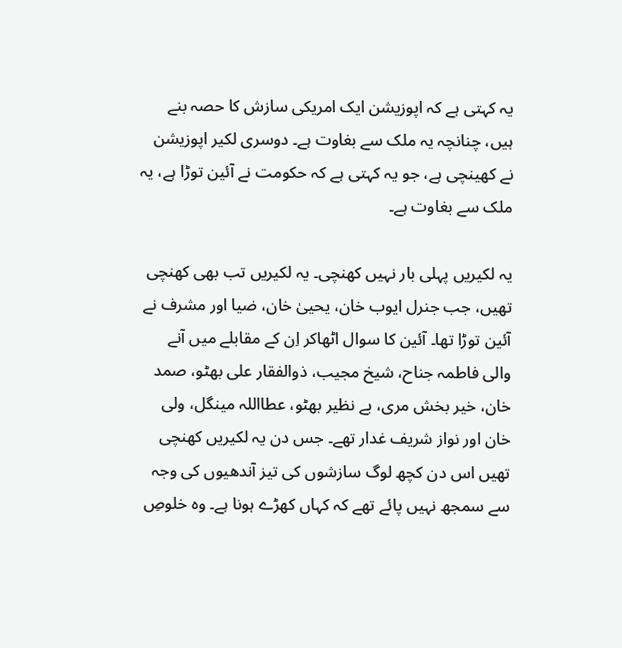یہ کہتی ہے کہ اپوزیشن ایک امریکی سازش کا حصہ بنے ہیں، چنانچہ یہ ملک سے بغاوت ہے۔ دوسری لکیر اپوزیشن نے کھینچی ہے، جو یہ کہتی ہے کہ حکومت نے آئین توڑا ہے، یہ ملک سے بغاوت ہے۔

یہ لکیریں پہلی بار نہیں کھنچی۔ یہ لکیریں تب بھی کھنچی تھیں، جب جنرل ایوب خان، یحییٰ خان، ضیا اور مشرف نے آئین توڑا تھا۔ آئین کا سوال اٹھاکر اِن کے مقابلے میں آنے والی فاطمہ جناح، شیخ مجیب، ذوالفقار علی بھٹو، صمد خان، خیر بخش مری، بے نظیر بھٹو، عطااللہ مینگل، ولی خان اور نواز شریف غدار تھے۔ جس دن یہ لکیریں کھنچی تھیں اس دن کچھ لوگ سازشوں کی تیز آندھیوں کی وجہ سے سمجھ نہیں پائے تھے کہ کہاں کھڑے ہونا ہے۔ وہ خلوصِ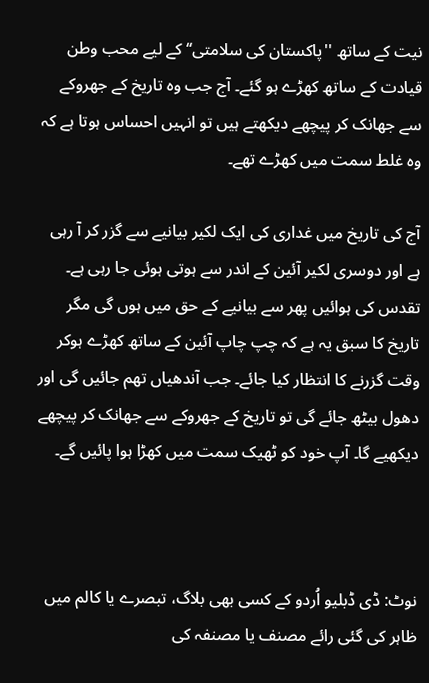نیت کے ساتھ ''پاکستان کی سلامتی‘‘ کے لیے محب وطن قیادت کے ساتھ کھڑے ہو گئے۔ آج جب وہ تاریخ کے جھروکے سے جھانک کر پیچھے دیکھتے ہیں تو انہیں احساس ہوتا ہے کہ وہ غلط سمت میں کھڑے تھے۔

آج کی تاریخ میں غداری کی ایک لکیر بیانیے سے گزر کر آ رہی ہے اور دوسری لکیر آئین کے اندر سے ہوتی ہوئی جا رہی ہے۔ تقدس کی ہوائیں پھر سے بیانیے کے حق میں ہوں گی مگر تاریخ کا سبق یہ ہے کہ چپ چاپ آئین کے ساتھ کھڑے ہوکر وقت گزرنے کا انتظار کیا جائے۔ جب آندھیاں تھم جائیں گی اور دھول بیٹھ جائے گی تو تاریخ کے جھروکے سے جھانک کر پیچھے دیکھیے گا۔ آپ خود کو ٹھیک سمت میں کھڑا ہوا پائیں گے۔



نوٹ: ڈی ڈبلیو اُردو کے کسی بھی بلاگ، تبصرے یا کالم میں ظاہر کی گئی رائے مصنف یا مصنفہ کی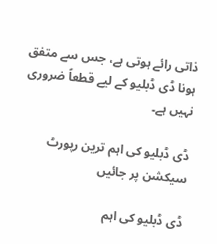ذاتی رائے ہوتی ہے، جس سے متفق ہونا ڈی ڈبلیو کے لیے قطعاً ضروری نہیں ہے۔

ڈی ڈبلیو کی اہم ترین رپورٹ سیکشن پر جائیں

ڈی ڈبلیو کی اہم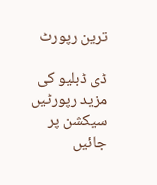ترین رپورٹ

ڈی ڈبلیو کی مزید رپورٹیں سیکشن پر جائیں